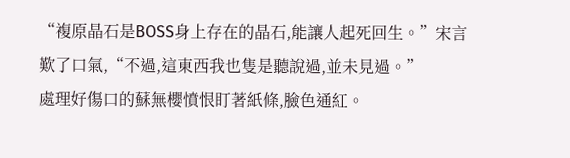“複原晶石是BOSS身上存在的晶石,能讓人起死回生。”宋言歎了口氣,“不過,這東西我也隻是聽說過,並未見過。”
處理好傷口的蘇無櫻憤恨盯著紙條,臉色通紅。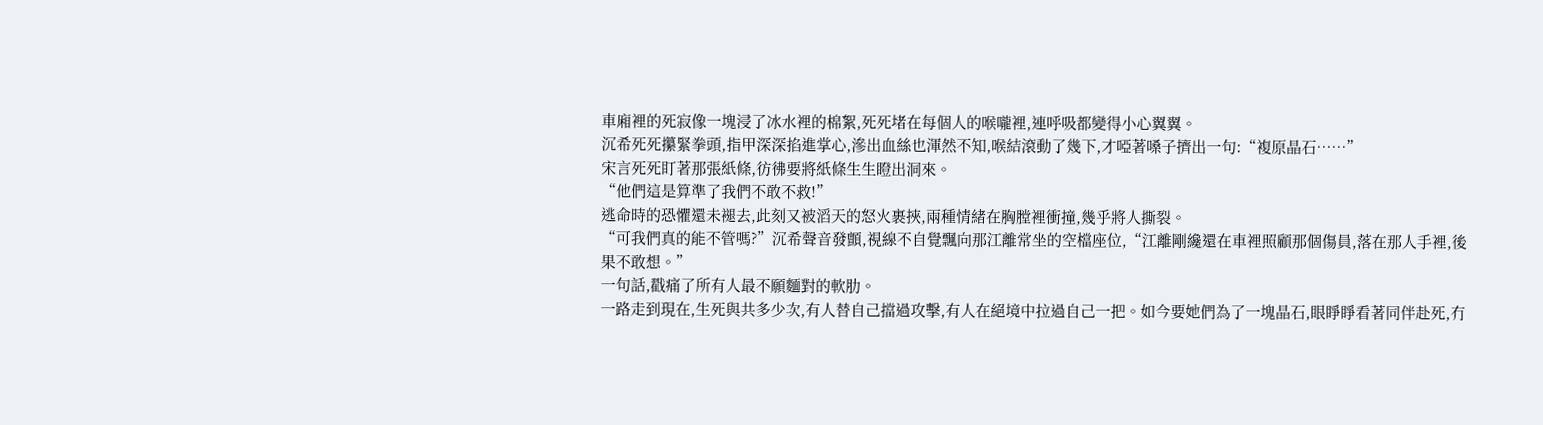車廂裡的死寂像一塊浸了冰水裡的棉絮,死死堵在每個人的喉嚨裡,連呼吸都變得小心翼翼。
沉希死死攥緊拳頭,指甲深深掐進掌心,滲出血絲也渾然不知,喉結滾動了幾下,才啞著嗓子擠出一句:“複原晶石……”
宋言死死盯著那張紙條,彷彿要將紙條生生瞪出洞來。
“他們這是算準了我們不敢不救!”
逃命時的恐懼還未褪去,此刻又被滔天的怒火裹挾,兩種情緒在胸膛裡衝撞,幾乎將人撕裂。
“可我們真的能不管嗎?”沉希聲音發顫,視線不自覺飄向那江離常坐的空檔座位,“江離剛纔還在車裡照顧那個傷員,落在那人手裡,後果不敢想。”
一句話,戳痛了所有人最不願麵對的軟肋。
一路走到現在,生死與共多少次,有人替自己擋過攻擊,有人在絕境中拉過自己一把。如今要她們為了一塊晶石,眼睜睜看著同伴赴死,冇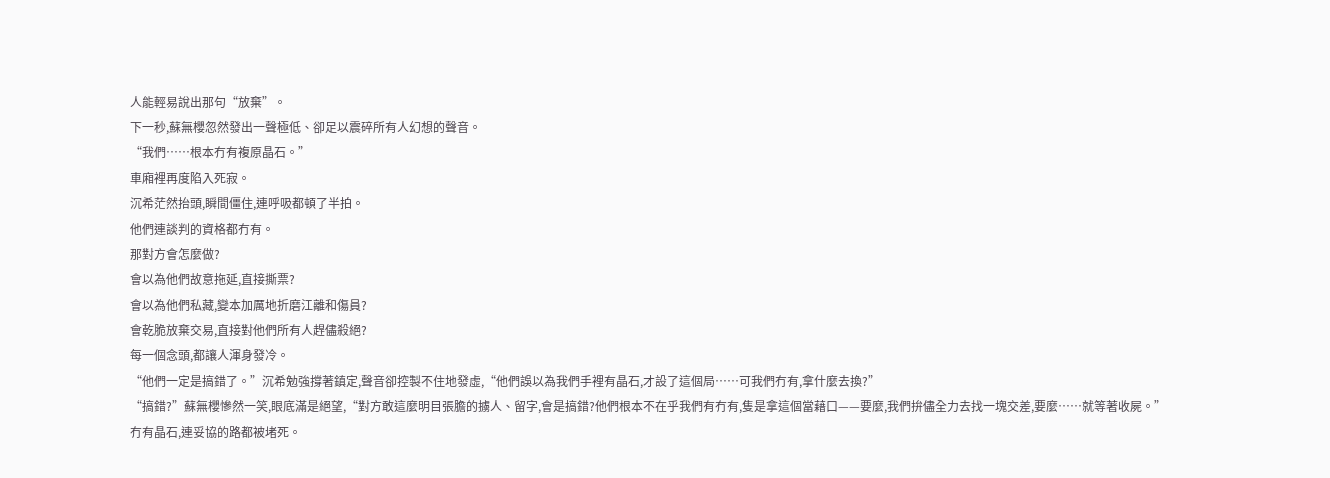人能輕易說出那句“放棄”。
下一秒,蘇無櫻忽然發出一聲極低、卻足以震碎所有人幻想的聲音。
“我們……根本冇有複原晶石。”
車廂裡再度陷入死寂。
沉希茫然抬頭,瞬間僵住,連呼吸都頓了半拍。
他們連談判的資格都冇有。
那對方會怎麼做?
會以為他們故意拖延,直接撕票?
會以為他們私藏,變本加厲地折磨江離和傷員?
會乾脆放棄交易,直接對他們所有人趕儘殺絕?
每一個念頭,都讓人渾身發冷。
“他們一定是搞錯了。”沉希勉強撐著鎮定,聲音卻控製不住地發虛,“他們誤以為我們手裡有晶石,才設了這個局……可我們冇有,拿什麼去換?”
“搞錯?”蘇無櫻慘然一笑,眼底滿是絕望,“對方敢這麼明目張膽的擄人、留字,會是搞錯?他們根本不在乎我們有冇有,隻是拿這個當藉口——要麼,我們拚儘全力去找一塊交差,要麼……就等著收屍。”
冇有晶石,連妥協的路都被堵死。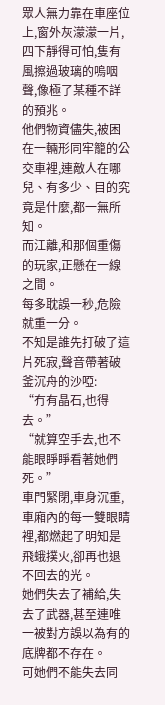眾人無力靠在車座位上,窗外灰濛濛一片,四下靜得可怕,隻有風擦過玻璃的嗚咽聲,像極了某種不詳的預兆。
他們物資儘失,被困在一輛形同牢籠的公交車裡,連敵人在哪兒、有多少、目的究竟是什麼,都一無所知。
而江離,和那個重傷的玩家,正懸在一線之間。
每多耽誤一秒,危險就重一分。
不知是誰先打破了這片死寂,聲音帶著破釜沉舟的沙啞:
“冇有晶石,也得去。”
“就算空手去,也不能眼睜睜看著她們死。”
車門緊閉,車身沉重,車廂內的每一雙眼睛裡,都燃起了明知是飛蛾撲火,卻再也退不回去的光。
她們失去了補給,失去了武器,甚至連唯一被對方誤以為有的底牌都不存在。
可她們不能失去同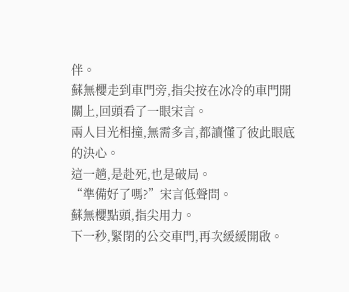伴。
蘇無櫻走到車門旁,指尖按在冰冷的車門開關上,回頭看了一眼宋言。
兩人目光相撞,無需多言,都讀懂了彼此眼底的決心。
這一趟,是赴死,也是破局。
“準備好了嗎?”宋言低聲問。
蘇無櫻點頭,指尖用力。
下一秒,緊閉的公交車門,再次緩緩開啟。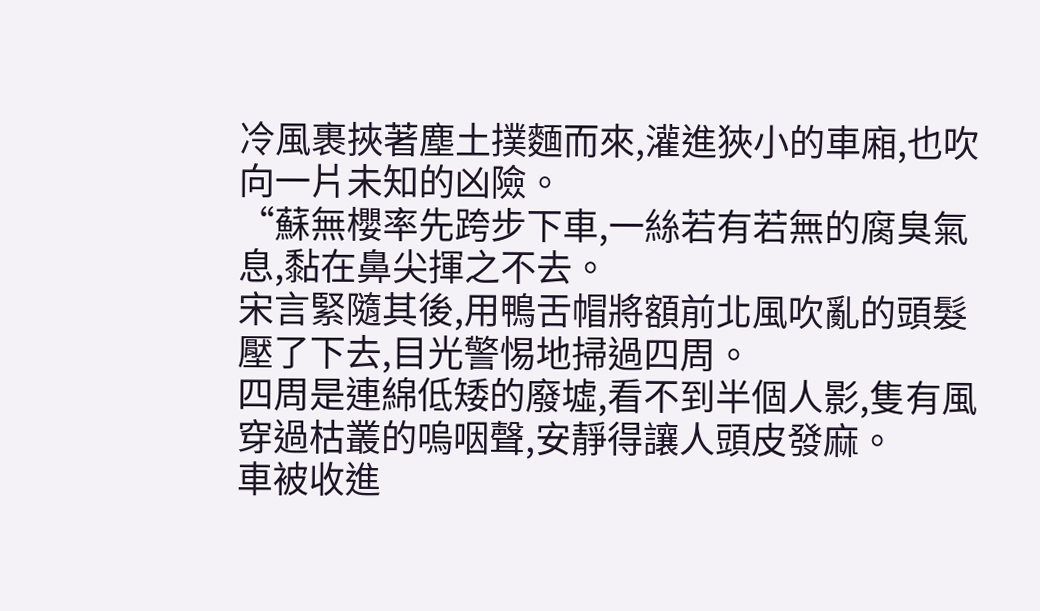冷風裹挾著塵土撲麵而來,灌進狹小的車廂,也吹向一片未知的凶險。
“蘇無櫻率先跨步下車,一絲若有若無的腐臭氣息,黏在鼻尖揮之不去。
宋言緊隨其後,用鴨舌帽將額前北風吹亂的頭髮壓了下去,目光警惕地掃過四周。
四周是連綿低矮的廢墟,看不到半個人影,隻有風穿過枯叢的嗚咽聲,安靜得讓人頭皮發麻。
車被收進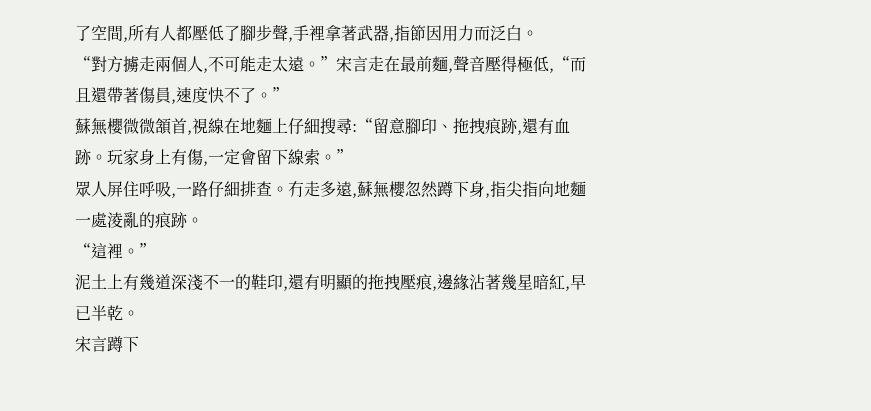了空間,所有人都壓低了腳步聲,手裡拿著武器,指節因用力而泛白。
“對方擄走兩個人,不可能走太遠。”宋言走在最前麵,聲音壓得極低,“而且還帶著傷員,速度快不了。”
蘇無櫻微微頷首,視線在地麵上仔細搜尋:“留意腳印、拖拽痕跡,還有血跡。玩家身上有傷,一定會留下線索。”
眾人屏住呼吸,一路仔細排查。冇走多遠,蘇無櫻忽然蹲下身,指尖指向地麵一處淩亂的痕跡。
“這裡。”
泥土上有幾道深淺不一的鞋印,還有明顯的拖拽壓痕,邊緣沾著幾星暗紅,早已半乾。
宋言蹲下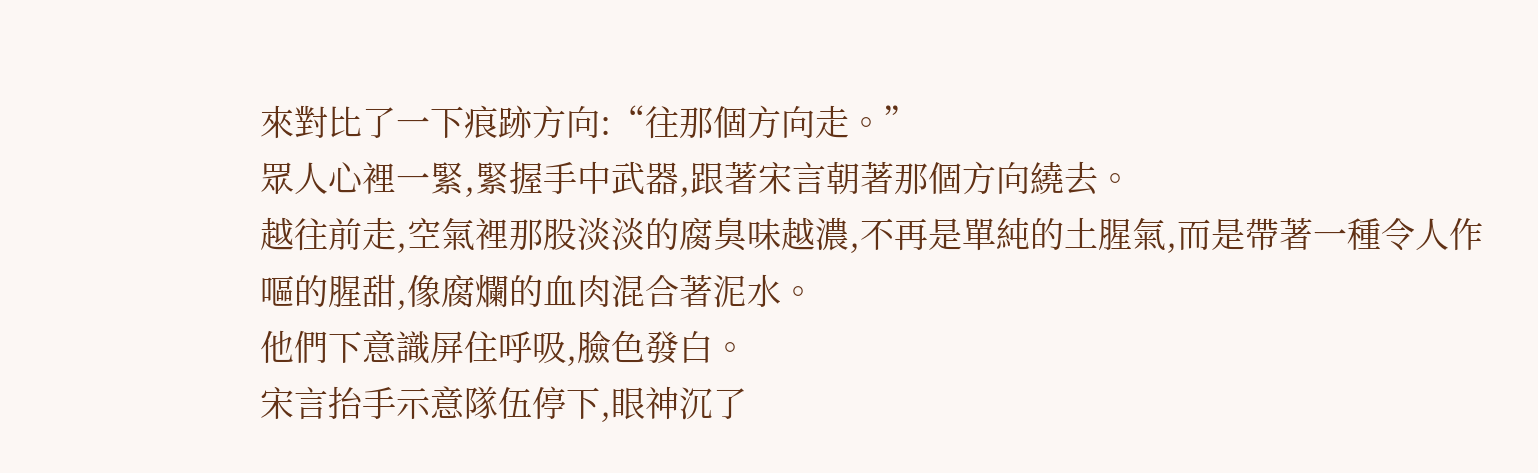來對比了一下痕跡方向:“往那個方向走。”
眾人心裡一緊,緊握手中武器,跟著宋言朝著那個方向繞去。
越往前走,空氣裡那股淡淡的腐臭味越濃,不再是單純的土腥氣,而是帶著一種令人作嘔的腥甜,像腐爛的血肉混合著泥水。
他們下意識屏住呼吸,臉色發白。
宋言抬手示意隊伍停下,眼神沉了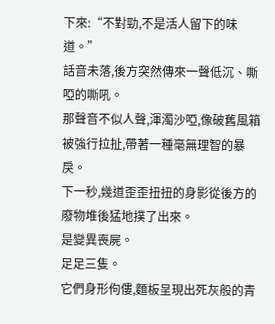下來:“不對勁,不是活人留下的味道。”
話音未落,後方突然傳來一聲低沉、嘶啞的嘶吼。
那聲音不似人聲,渾濁沙啞,像破舊風箱被強行拉扯,帶著一種毫無理智的暴戾。
下一秒,幾道歪歪扭扭的身影從後方的廢物堆後猛地撲了出來。
是變異喪屍。
足足三隻。
它們身形佝僂,麵板呈現出死灰般的青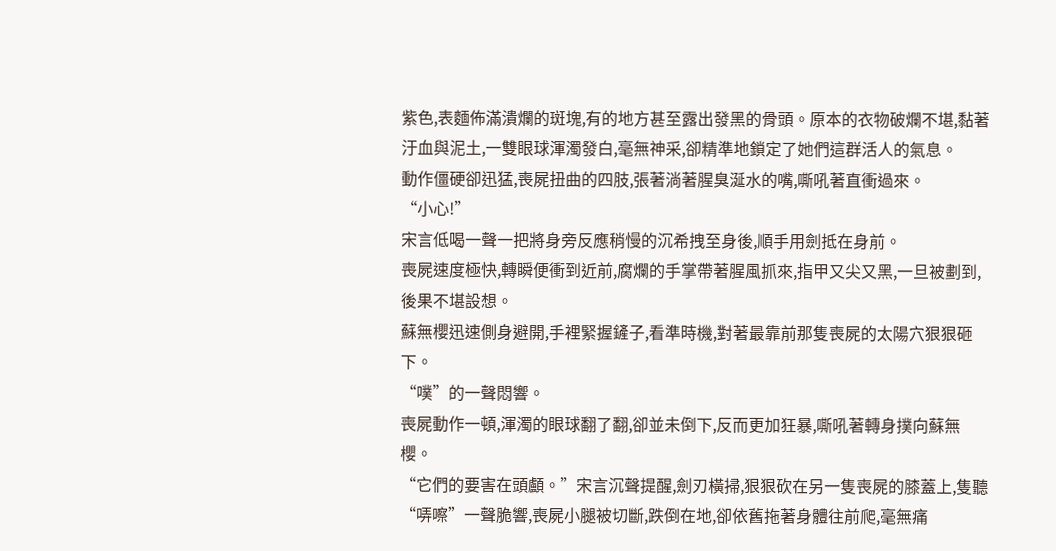紫色,表麵佈滿潰爛的斑塊,有的地方甚至露出發黑的骨頭。原本的衣物破爛不堪,黏著汙血與泥土,一雙眼球渾濁發白,毫無神采,卻精準地鎖定了她們這群活人的氣息。
動作僵硬卻迅猛,喪屍扭曲的四肢,張著淌著腥臭涎水的嘴,嘶吼著直衝過來。
“小心!”
宋言低喝一聲一把將身旁反應稍慢的沉希拽至身後,順手用劍抵在身前。
喪屍速度極快,轉瞬便衝到近前,腐爛的手掌帶著腥風抓來,指甲又尖又黑,一旦被劃到,後果不堪設想。
蘇無櫻迅速側身避開,手裡緊握鏟子,看準時機,對著最靠前那隻喪屍的太陽穴狠狠砸下。
“噗”的一聲悶響。
喪屍動作一頓,渾濁的眼球翻了翻,卻並未倒下,反而更加狂暴,嘶吼著轉身撲向蘇無櫻。
“它們的要害在頭顱。”宋言沉聲提醒,劍刃橫掃,狠狠砍在另一隻喪屍的膝蓋上,隻聽“哢嚓”一聲脆響,喪屍小腿被切斷,跌倒在地,卻依舊拖著身體往前爬,毫無痛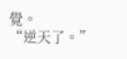覺。
“逆天了。”